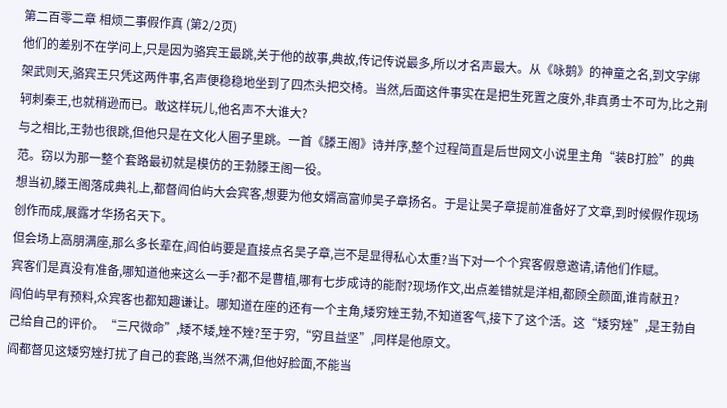第二百零二章 相烦二事假作真 (第2/2页)
他们的差别不在学问上,只是因为骆宾王最跳,关于他的故事,典故,传记传说最多,所以才名声最大。从《咏鹅》的神童之名,到文字绑架武则天,骆宾王只凭这两件事,名声便稳稳地坐到了四杰头把交椅。当然,后面这件事实在是把生死置之度外,非真勇士不可为,比之荆轲刺秦王,也就稍逊而已。敢这样玩儿,他名声不大谁大?
与之相比,王勃也很跳,但他只是在文化人圈子里跳。一首《滕王阁》诗并序,整个过程简直是后世网文小说里主角“装B打脸”的典范。窃以为那一整个套路最初就是模仿的王勃滕王阁一役。
想当初,滕王阁落成典礼上,都督阎伯屿大会宾客,想要为他女婿高富帅吴子章扬名。于是让吴子章提前准备好了文章,到时候假作现场创作而成,展露才华扬名天下。
但会场上高朋满座,那么多长辈在,阎伯屿要是直接点名吴子章,岂不是显得私心太重?当下对一个个宾客假意邀请,请他们作赋。
宾客们是真没有准备,哪知道他来这么一手?都不是曹植,哪有七步成诗的能耐?现场作文,出点差错就是洋相,都顾全颜面,谁肯献丑?
阎伯屿早有预料,众宾客也都知趣谦让。哪知道在座的还有一个主角,矮穷矬王勃,不知道客气,接下了这个活。这“矮穷矬”,是王勃自己给自己的评价。“三尺微命”,矮不矮,矬不矬?至于穷,“穷且益坚”,同样是他原文。
阎都督见这矮穷矬打扰了自己的套路,当然不满,但他好脸面,不能当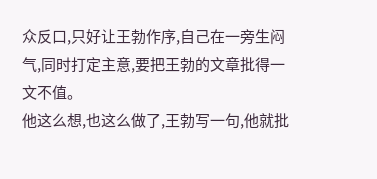众反口,只好让王勃作序,自己在一旁生闷气,同时打定主意,要把王勃的文章批得一文不值。
他这么想,也这么做了,王勃写一句,他就批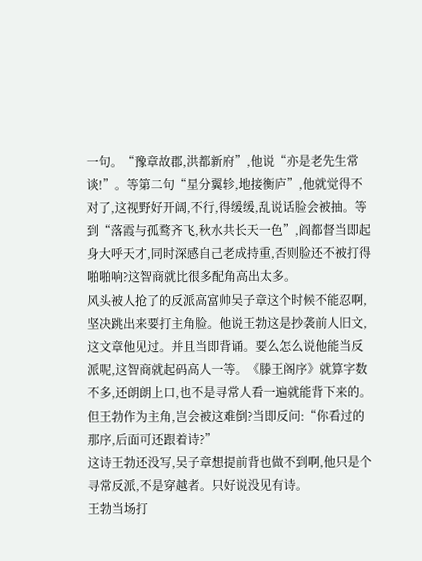一句。“豫章故郡,洪都新府”,他说“亦是老先生常谈!”。等第二句“星分翼轸,地接衡庐”,他就觉得不对了,这视野好开阔,不行,得缓缓,乱说话脸会被抽。等到“落霞与孤鹜齐飞,秋水共长天一色”,阎都督当即起身大呼天才,同时深感自己老成持重,否则脸还不被打得啪啪响?这智商就比很多配角高出太多。
风头被人抢了的反派高富帅吴子章这个时候不能忍啊,坚决跳出来要打主角脸。他说王勃这是抄袭前人旧文,这文章他见过。并且当即背诵。要么怎么说他能当反派呢,这智商就起码高人一等。《滕王阁序》就算字数不多,还朗朗上口,也不是寻常人看一遍就能背下来的。
但王勃作为主角,岂会被这难倒?当即反问:“你看过的那序,后面可还跟着诗?”
这诗王勃还没写,吴子章想提前背也做不到啊,他只是个寻常反派,不是穿越者。只好说没见有诗。
王勃当场打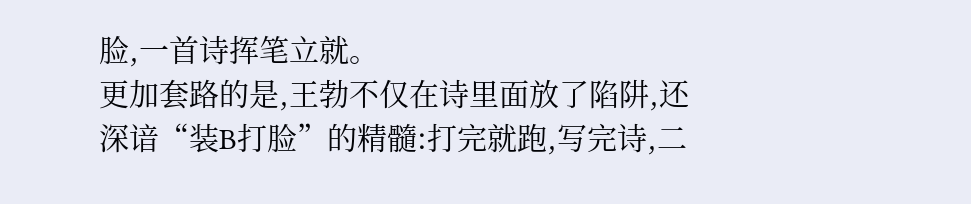脸,一首诗挥笔立就。
更加套路的是,王勃不仅在诗里面放了陷阱,还深谙“装B打脸”的精髓:打完就跑,写完诗,二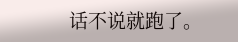话不说就跑了。